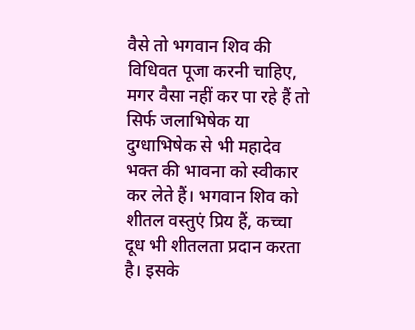वैसे तो भगवान शिव की विधिवत पूजा करनी चाहिए, मगर वैसा नहीं कर पा रहे हैं तो सिर्फ जलाभिषेक या दुग्धाभिषेक से भी महादेव भक्त की भावना को स्वीकार कर लेते हैं। भगवान शिव को शीतल वस्तुएं प्रिय हैं, कच्चा दूध भी शीतलता प्रदान करता है। इसके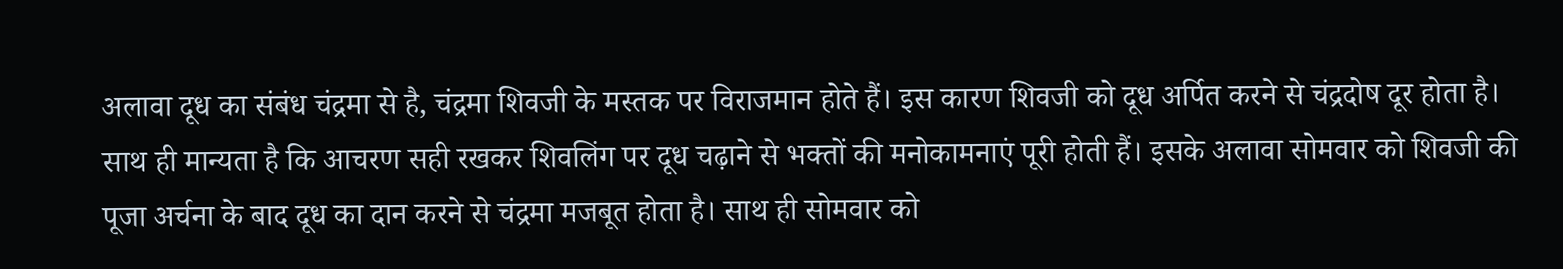अलावा दूध का संबंध चंद्रमा से है, चंद्रमा शिवजी के मस्तक पर विराजमान होते हैं। इस कारण शिवजी को दूध अर्पित करने से चंद्रदोष दूर होता है।
साथ ही मान्यता है कि आचरण सही रखकर शिवलिंग पर दूध चढ़ाने से भक्तों की मनोकामनाएं पूरी होती हैं। इसके अलावा सोमवार को शिवजी की पूजा अर्चना के बाद दूध का दान करने से चंद्रमा मजबूत होता है। साथ ही सोमवार को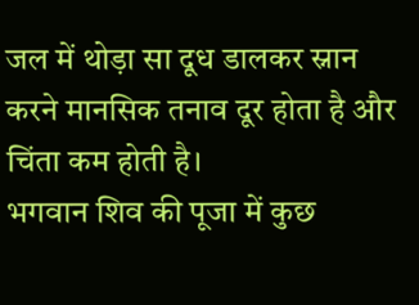जल में थोड़ा सा दूध डालकर स्नान करने मानसिक तनाव दूर होता है और चिंता कम होती है।
भगवान शिव की पूजा में कुछ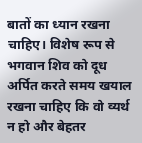बातों का ध्यान रखना चाहिए। विशेष रूप से भगवान शिव को दूध अर्पित करते समय खयाल रखना चाहिए कि वो व्यर्थ न हो और बेहतर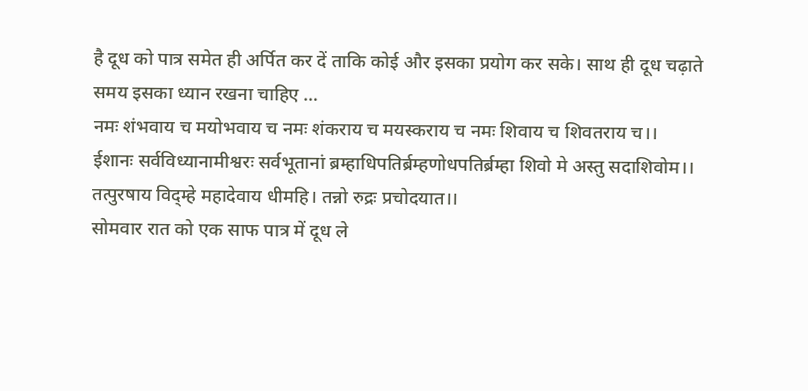है दूध को पात्र समेत ही अर्पित कर दें ताकि कोई और इसका प्रयोग कर सके। साथ ही दूध चढ़ाते समय इसका ध्यान रखना चाहिए …
नमः शंभवाय च मयोभवाय च नमः शंकराय च मयस्कराय च नमः शिवाय च शिवतराय च।।
ईशानः सर्वविध्यानामीश्वरः सर्वभूतानां ब्रम्हाधिपतिर्ब्रम्हणोधपतिर्ब्रम्हा शिवो मे अस्तु सदाशिवोम।।
तत्पुरषाय विद्म्हे महादेवाय धीमहि। तन्नो रुद्रः प्रचोदयात।।
सोमवार रात को एक साफ पात्र में दूध ले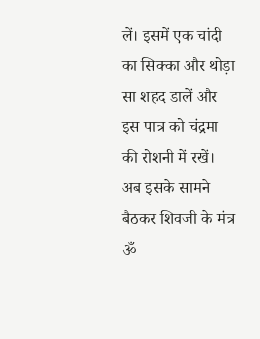लें। इसमें एक चांदी का सिक्का और थोड़ा सा शहद डालें और इस पात्र को चंद्रमा की रोशनी में रखें। अब इसके सामने बैठकर शिवजी के मंत्र ॐ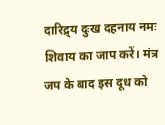दारिद्र्य दुःख दहनाय नमः शिवाय का जाप करें। मंत्र जप के बाद इस दूध को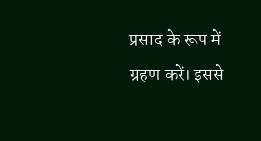प्रसाद के रूप में ग्रहण करें। इससे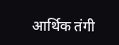आर्थिक तंगी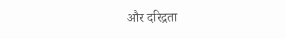और दरिद्रता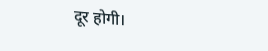दूर होगी।